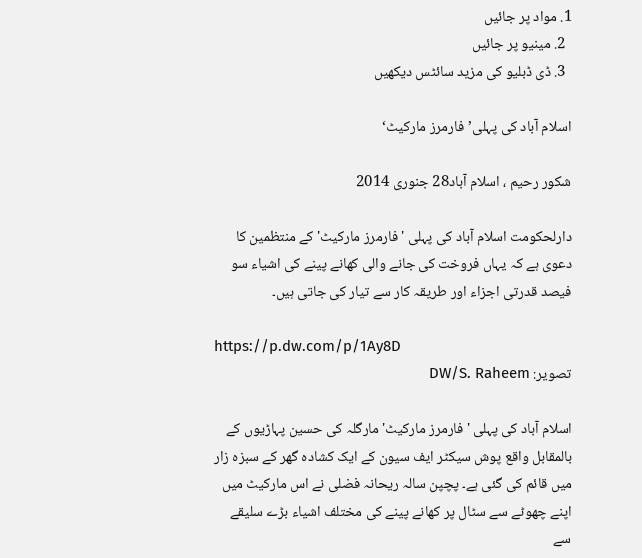1. مواد پر جائیں
  2. مینیو پر جائیں
  3. ڈی ڈبلیو کی مزید سائٹس دیکھیں

اسلام آباد کی پہلی’فارمرز مارکیٹ‘

شکور رحیم ، اسلام آباد28 جنوری 2014

دارلحکومت اسلام آباد کی پہلی 'فارمرز مارکیٹ' کے منتظمین کا دعوی ہے کہ یہاں فروخت کی جانے والی کھانے پینے کی اشیاء سو فیصد قدرتی اجزاء اور طریقہ کار سے تیار کی جاتی ہیں۔

https://p.dw.com/p/1Ay8D
تصویر: DW/S. Raheem

اسلام آباد کی پہلی 'فارمرز مارکیٹ' مارگلہ کی حسین پہاڑیوں کے بالمقابل واقع پوش سیکٹر ایف سیون کے ایک کشادہ گھر کے سبزہ زار میں قائم کی گئی ہے۔ پچپن سالہ ریحانہ فضلی نے اس مارکیٹ میں اپنے چھوٹے سے سٹال پر کھانے پینے کی مختلف اشیاء بڑے سلیقے سے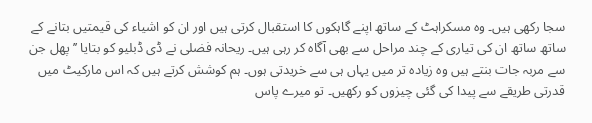سجا رکھی ہیں۔ وہ مسکراہٹ کے ساتھ اپنے گاہکوں کا استقبال کرتی ہیں اور ان کو اشیاء کی قیمتیں بتانے کے ساتھ ساتھ ان کی تیاری کے چند مراحل سے بھی آگاہ کر رہی ہیں۔ ریحانہ فضلی نے ڈی ڈبلیو کو بتایا ’’ پھل جن سے مربہ جات بنتے ہیں وہ زیادہ تر میں یہاں ہی سے خریدتی ہوں۔ ہم کوشش کرتے ہیں کہ اس مارکیٹ میں قدرتی طریقے سے پیدا کی گئی چیزوں کو رکھیں۔ تو میرے پاس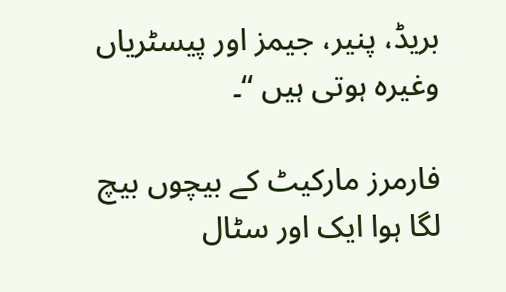بریڈ، پنیر، جیمز اور پیسٹریاں وغیرہ ہوتی ہیں ‘‘۔

فارمرز مارکیٹ کے بیچوں بیچ لگا ہوا ایک اور سٹال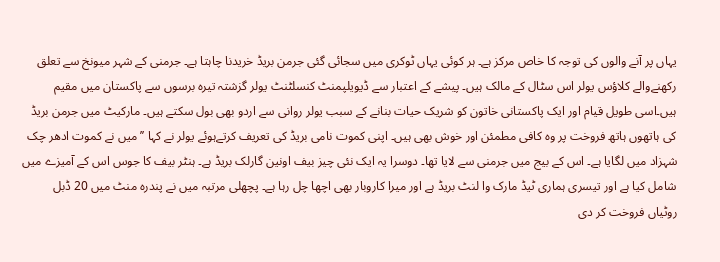یہاں پر آنے والوں کی توجہ کا خاص مرکز ہے۔ ہر کوئی یہاں ٹوکری میں سجائی گئی جرمن بریڈ خریدنا چاہتا ہے۔ جرمنی کے شہر میونخ سے تعلق رکھنےوالے کلاؤس یولر اس سٹال کے مالک ہیں۔ پیشے کے اعتبار سے ڈیویلپمنٹ کنسلٹنٹ یولر گزشتہ تیرہ برسوں سے پاکستان میں مقیم ہیں۔اسی طویل قیام اور ایک پاکستانی خاتون کو شریک حیات بنانے کے سبب یولر روانی سے اردو بھی بول سکتے ہیں۔ مارکیٹ میں جرمن بریڈ کی ہاتھوں ہاتھ فروخت پر وہ کافی مطمئن اور خوش بھی ہیں۔ اپنی کموت نامی بریڈ کی تعریف کرتےہوئے یولر نے کہا ’’ میں نے کموت ادھر چک شہزاد میں لگایا ہے۔ اس کے بیج میں جرمنی سے لایا تھا۔ دوسرا یہ ایک نئی چیز بیف اونین گارلک بریڈ ہے۔ ہنٹر بیف کا جوس اس کے آمیزے میں شامل کیا ہے اور تیسری ہماری ٹیڈ مارک وا لنٹ بریڈ ہے اور میرا کاروبار بھی اچھا چل رہا ہے۔ پچھلی مرتبہ میں نے پندرہ منٹ میں 20 ڈبل روٹیاں فروخت کر دی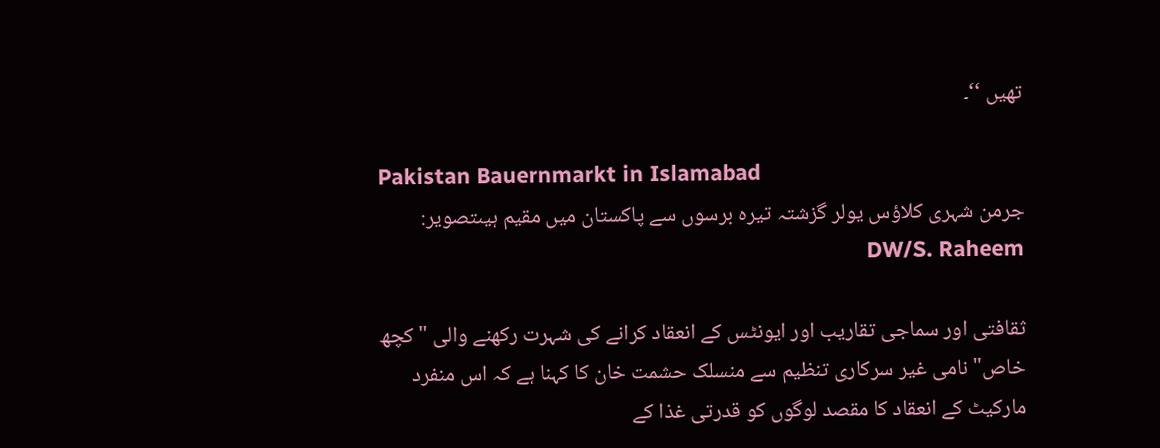تھیں ‘‘۔

Pakistan Bauernmarkt in Islamabad
جرمن شہری کلاؤس یولر گزشتہ تیرہ برسوں سے پاکستان میں مقیم ہیںتصویر: DW/S. Raheem

ثقافتی اور سماجی تقاریب اور ایونٹس کے انعقاد کرانے کی شہرت رکھنے والی " کچھ خاص" نامی غیر سرکاری تنظیم سے منسلک حشمت خان کا کہنا ہے کہ اس منفرد مارکیٹ کے انعقاد کا مقصد لوگوں کو قدرتی غذا کے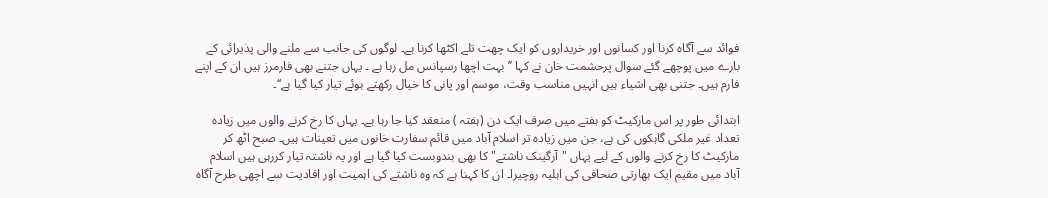فوائد سے آگاہ کرنا اور کسانوں اور خریداروں کو ایک چھت تلے اکٹھا کرنا ہے۔ لوگوں کی جانب سے ملنے والی پذیرائی کے بارے میں پوچھے گئے سوال پرحشمت خان نے کہا ’’بہت اچھا رسپانس مل رہا ہے ۔ یہاں جتنے بھی فارمرز ہیں ان کے اپنے فارم ہیں۔ جتنی بھی اشیاء ہیں انہیں مناسب وقت، موسم اور پانی کا خیال رکھتے ہوئے تیار کیا گیا ہے‘‘۔

ابتدائی طور پر اس مارکیٹ کو ہفتے میں صرف ایک دن (ہفتہ ) منعقد کیا جا رہا ہے۔ یہاں کا رخ کرنے والوں میں زیادہ تعداد غیر ملکی گاہکوں کی ہے، جن میں زیادہ تر اسلام آباد میں قائم سفارت خانوں میں تعینات ہیں۔ صبح اٹھ کر مارکیٹ کا رخ کرنے والوں کے لیے یہاں "آرگینک ناشتے" کا بھی بندوبست کیا گیا ہے اور یہ ناشتہ تیار کررہی ہیں اسلام آباد میں مقیم ایک بھارتی صحافی کی اہلیہ روچیرا۔ ان کا کہنا ہے کہ وہ ناشتے کی اہمیت اور افادیت سے اچھی طرح آگاہ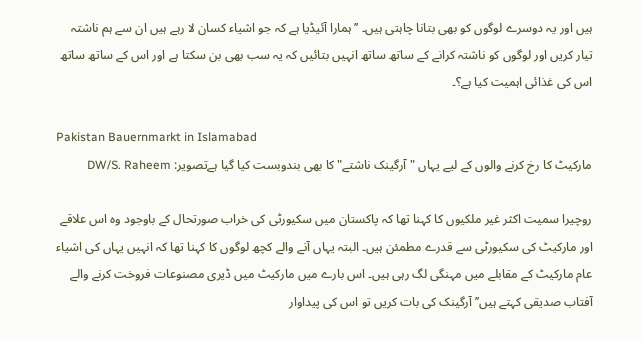ہیں اور یہ دوسرے لوگوں کو بھی بتانا چاہتی ہیں۔ ’’ ہمارا آئیڈیا ہے کہ جو اشیاء کسان لا رہے ہیں ان سے ہم ناشتہ تیار کریں اور لوگوں کو ناشتہ کرانے کے ساتھ ساتھ انہیں بتائیں کہ یہ سب بھی بن سکتا ہے اور اس کے ساتھ ساتھ اس کی غذائی اہمیت کیا ہے؟۔

Pakistan Bauernmarkt in Islamabad
مارکیٹ کا رخ کرنے والوں کے لیے یہاں "آرگینک ناشتے" کا بھی بندوبست کیا گیا ہےتصویر: DW/S. Raheem

روچیرا سمیت اکثر غیر ملکیوں کا کہنا تھا کہ پاکستان میں سکیورٹی کی خراب صورتحال کے باوجود وہ اس علاقے اور مارکیٹ کی سکیورٹی سے قدرے مطمئن ہیں۔ البتہ یہاں آنے والے کچھ لوگوں کا کہنا تھا کہ انہیں یہاں کی اشیاء عام مارکیٹ کے مقابلے میں مہنگی لگ رہی ہیں۔ اس بارے میں مارکیٹ میں ڈیری مصنوعات فروخت کرنے والے آفتاب صدیقی کہتے ہیں’’ آرگینک کی بات کریں تو اس کی پیداوار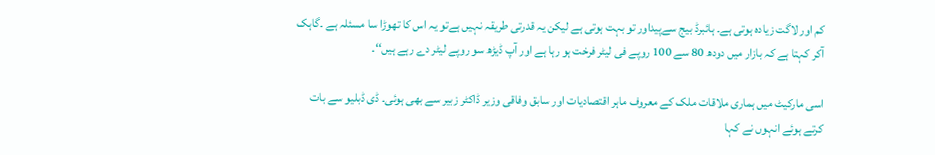کم اور لاگت زیادہ ہوتی ہے۔ ہائبرڈ بیج سےپیداور تو بہت ہوتی ہے لیکن یہ قدرتی طریقہ نہیں ہےتو یہ اس کا تھوڑا سا مسئلہ ہے ۔گاہک آکر کہتا ہے کہ بازار میں دودھ 80 سے 100 روپے فی لیٹر فرخت ہو رہا ہے اور آپ ڈیڑھ سو روپے لیٹر دے رہے ہیں‘‘۔

اسی مارکیٹ میں ہماری ملاقات ملک کے معروف ماہر اقتصادیات اور سابق وفاقی وزیر ڈاکٹر زبیر سے بھی ہوئی۔ ڈی ڈبلیو سے بات کرتے ہوئے انہوں نے کہا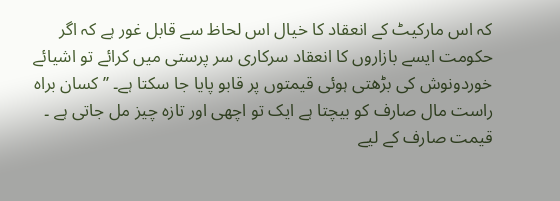کہ اس مارکیٹ کے انعقاد کا خیال اس لحاظ سے قابل غور ہے کہ اگر حکومت ایسے بازاروں کا انعقاد سرکاری سر پرستی میں کرائے تو اشیائے خوردونوش کی بڑھتی ہوئی قیمتوں پر قابو پایا جا سکتا ہے۔ ’’ کسان براہ راست مال صارف کو بیچتا ہے ایک تو اچھی اور تازہ چیز مل جاتی ہے ۔ قیمت صارف کے لیے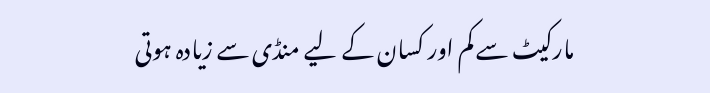مارکیٹ سے کم اور کسان کے لیے منڈی سے زیادہ ہوتی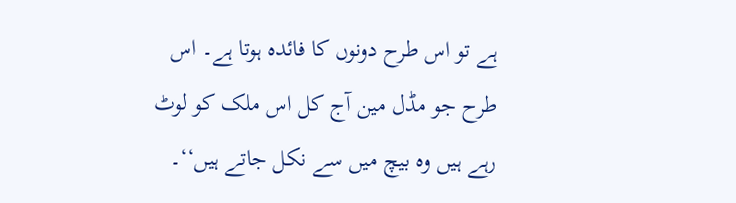ہے تو اس طرح دونوں کا فائدہ ہوتا ہے۔ اس طرح جو مڈل مین آج کل اس ملک کو لوٹ رہے ہیں وہ بیچ میں سے نکل جاتے ہیں‘‘۔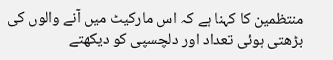منتظمین کا کہنا ہے کہ اس مارکیٹ میں آنے والوں کی بڑھتی ہوئی تعداد اور دلچسپی کو دیکھتے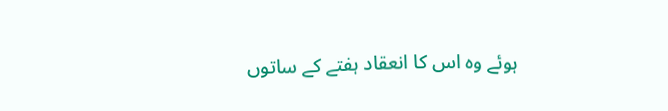ہوئے وہ اس کا انعقاد ہفتے کے ساتوں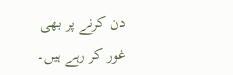دن کرنے پر بھی غور کر رہے ہیں۔